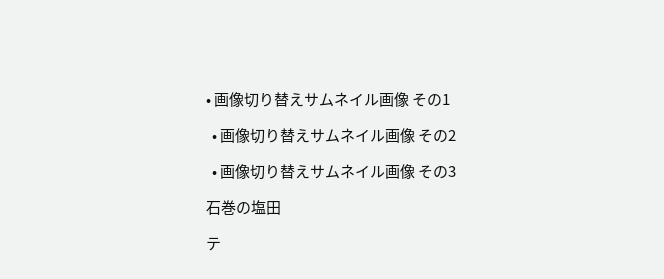• 画像切り替えサムネイル画像 その1

  • 画像切り替えサムネイル画像 その2

  • 画像切り替えサムネイル画像 その3

石巻の塩田

テ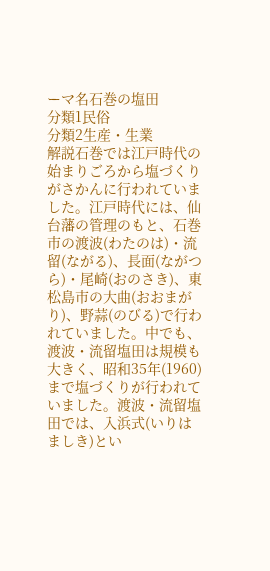ーマ名石巻の塩田
分類1民俗
分類2生産・生業
解説石巻では江戸時代の始まりごろから塩づくりがさかんに行われていました。江戸時代には、仙台藩の管理のもと、石巻市の渡波(わたのは)・流留(ながる)、長面(ながつら)・尾崎(おのさき)、東松島市の大曲(おおまがり)、野蒜(のびる)で行われていました。中でも、渡波・流留塩田は規模も大きく、昭和35年(1960)まで塩づくりが行われていました。渡波・流留塩田では、入浜式(いりはましき)とい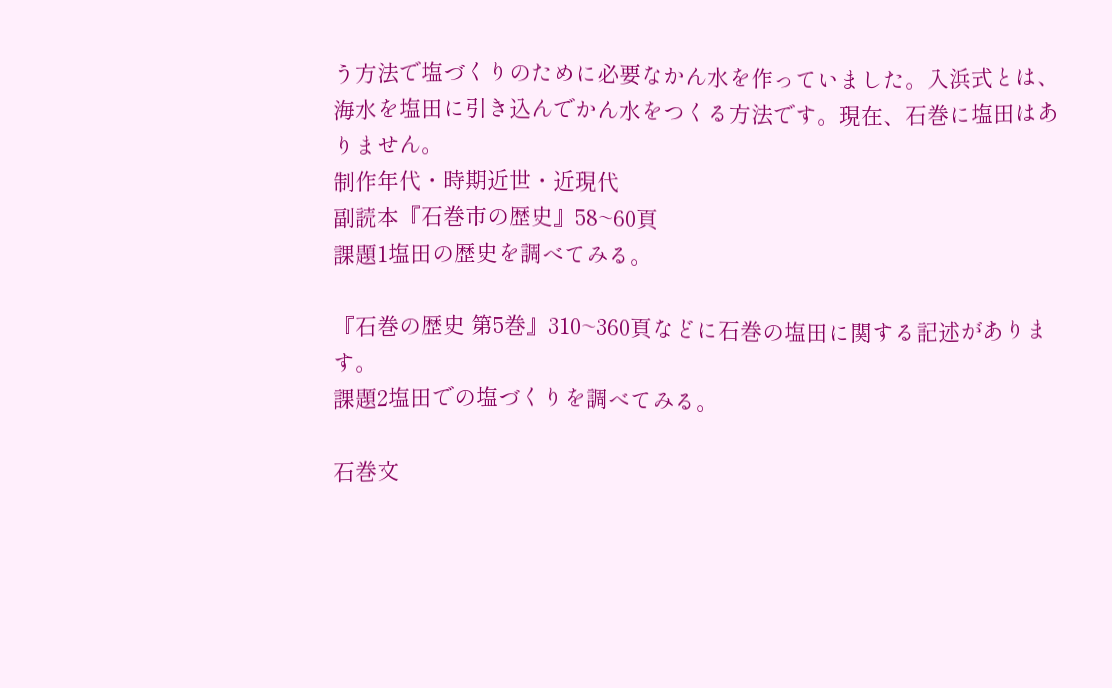う方法で塩づくりのために必要なかん水を作っていました。入浜式とは、海水を塩田に引き込んでかん水をつくる方法です。現在、石巻に塩田はありません。
制作年代・時期近世・近現代
副読本『石巻市の歴史』58~60頁
課題1塩田の歴史を調べてみる。

『石巻の歴史 第5巻』310~360頁などに石巻の塩田に関する記述があります。
課題2塩田での塩づくりを調べてみる。

石巻文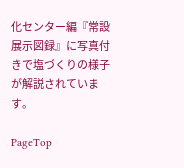化センター編『常設展示図録』に写真付きで塩づくりの様子が解説されています。

PageTop